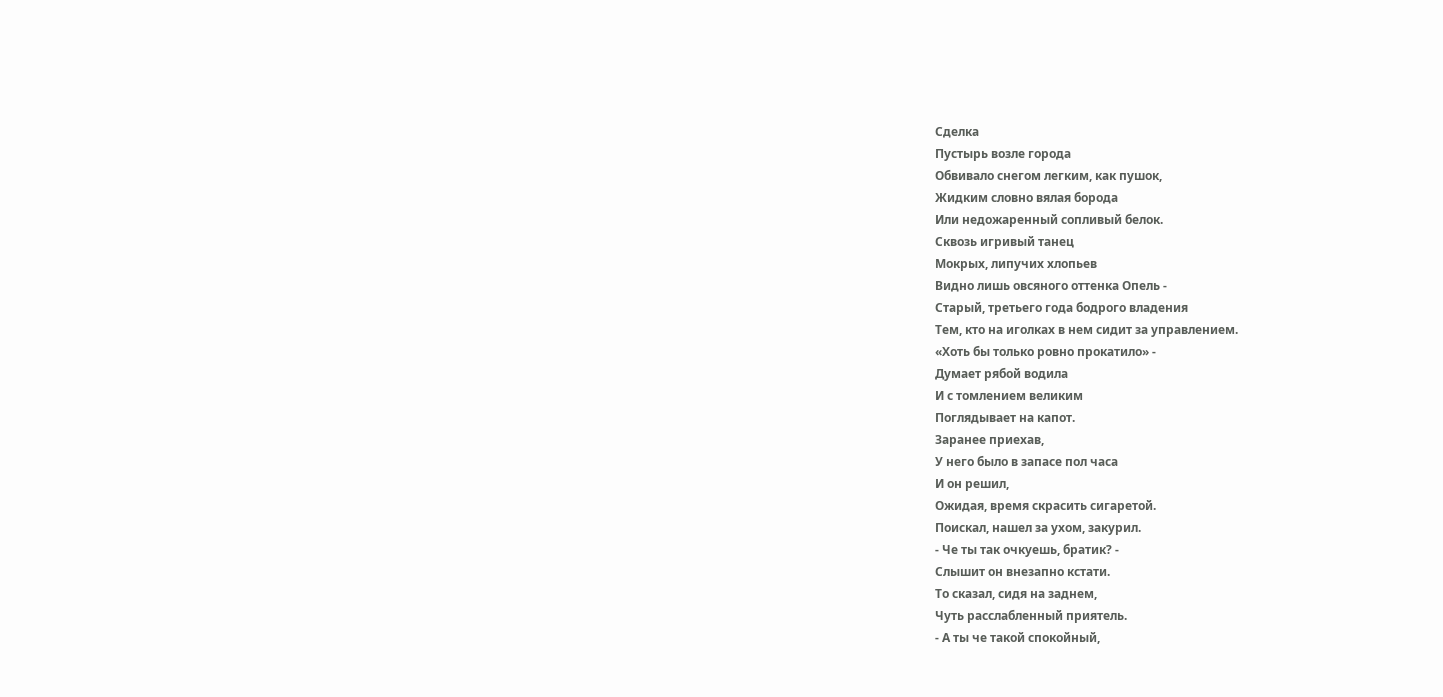Сделка
Пустырь возле города
Обвивало снегом легким, как пушок,
Жидким словно вялая борода
Или недожаренный сопливый белок.
Сквозь игривый танец
Мокрых, липучих хлопьев
Видно лишь овсяного оттенка Опель -
Старый, третьего года бодрого владения
Тем, кто на иголках в нем сидит за управлением.
«Хоть бы только ровно прокатило» -
Думает рябой водила
И с томлением великим
Поглядывает на капот.
Заранее приехав,
У него было в запасе пол часа
И он решил,
Ожидая, время скрасить сигаретой.
Поискал, нашел за ухом, закурил.
- Че ты так очкуешь, братик? -
Слышит он внезапно кстати.
То сказал, сидя на заднем,
Чуть расслабленный приятель.
- А ты че такой спокойный,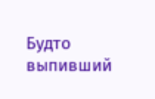Будто выпивший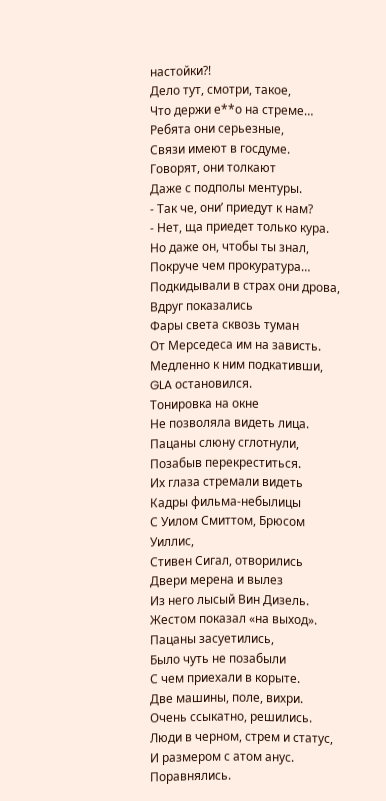настойки?!
Дело тут, смотри, такое,
Что держи е**о на стреме…
Ребята они серьезные,
Связи имеют в госдуме.
Говорят, они толкают
Даже с подполы ментуры.
- Так че, они’ приедут к нам?
- Нет, ща приедет только кура.
Но даже он, чтобы ты знал,
Покруче чем прокуратура…
Подкидывали в страх они дрова,
Вдруг показались
Фары света сквозь туман
От Мерседеса им на зависть.
Медленно к ним подкативши,
GLA остановился.
Тонировка на окне
Не позволяла видеть лица.
Пацаны слюну сглотнули,
Позабыв перекреститься.
Их глаза стремали видеть
Кадры фильма-небылицы
С Уилом Смиттом, Брюсом Уиллис,
Стивен Сигал, отворились
Двери мерена и вылез
Из него лысый Вин Дизель.
Жестом показал «на выход».
Пацаны засуетились,
Было чуть не позабыли
С чем приехали в корыте.
Две машины, поле, вихри.
Очень ссыкатно, решились.
Люди в черном, стрем и статус,
И размером с атом анус.
Поравнялись.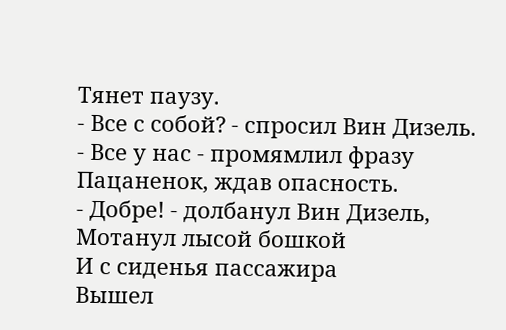Тянет паузу.
- Все с собой? - спросил Вин Дизель.
- Все у нас - промямлил фразу
Пацаненок, ждав опасность.
- Добре! - долбанул Вин Дизель,
Мотанул лысой бошкой
И с сиденья пассажира
Вышел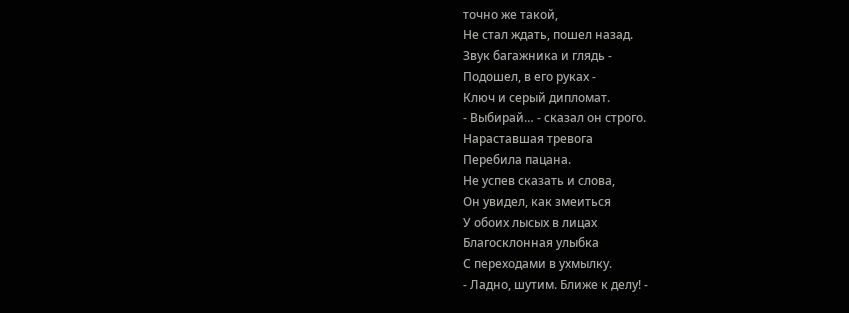точно же такой,
Не стал ждать, пошел назад.
Звук багажника и глядь -
Подошел, в его руках -
Ключ и серый дипломат.
- Выбирай… - сказал он строго.
Нараставшая тревога
Перебила пацана.
Не успев сказать и слова,
Он увидел, как змеиться
У обоих лысых в лицах
Благосклонная улыбка
С переходами в ухмылку.
- Ладно, шутим. Ближе к делу! -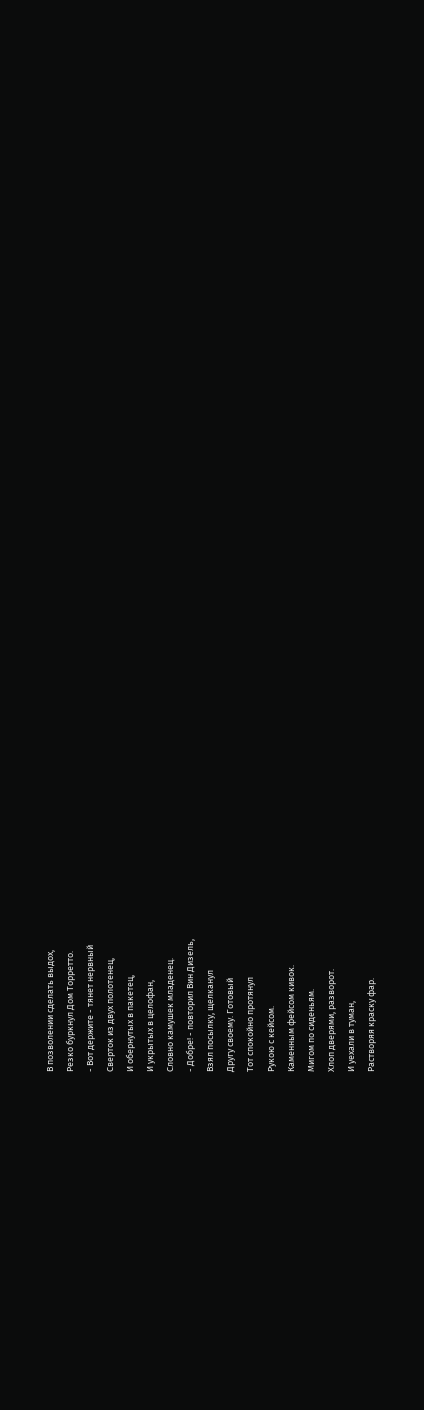В позволении сделать выдох,
Резко буркнул Дом Торретто.
- Вот держите - тянет нервный
Сверток из двух полотенец,
И обернутых в пакетец,
И укрытых в целофан,
Словно камушек младенец.
- Добре! - повторил Вин Дизель,
Взял посылку, щелканул
Другу своему. Готовый
Тот спокойно протянул
Рукою с кейсом.
Каменным фейсом кивок.
Мигом по сиденьям.
Хлоп дверями, разворот.
И уехали в туман,
Растворяя краску фар.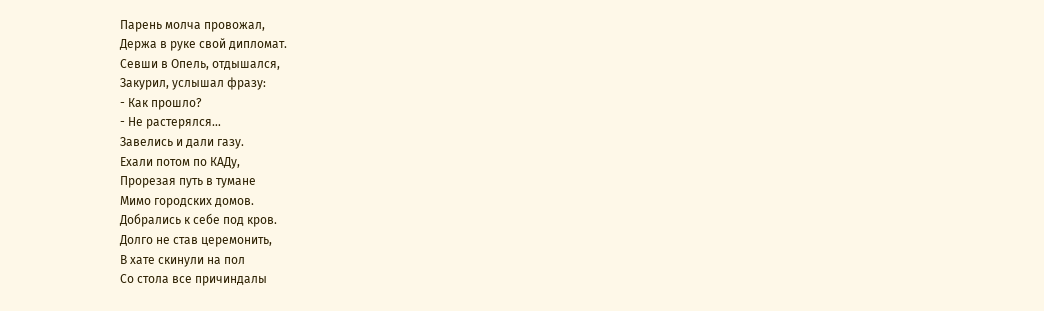Парень молча провожал,
Держа в руке свой дипломат.
Севши в Опель, отдышался,
Закурил, услышал фразу:
- Как прошло?
- Не растерялся…
Завелись и дали газу.
Ехали потом по КАДу,
Прорезая путь в тумане
Мимо городских домов.
Добрались к себе под кров.
Долго не став церемонить,
В хате скинули на пол
Со стола все причиндалы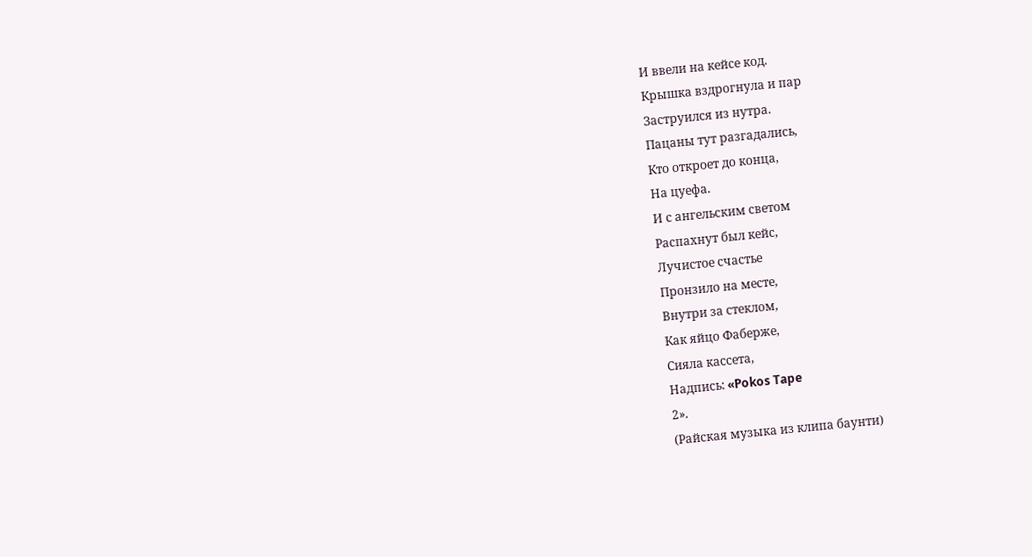И ввели на кейсе код.
Крышка вздрогнула и пар
Заструился из нутра.
Пацаны тут разгадались,
Кто откроет до конца,
На цуефа.
И с ангельским светом
Распахнут был кейс,
Лучистое счастье
Пронзило на месте,
Внутри за стеклом,
Как яйцо Фаберже,
Сияла кассета,
Надпись: «Pokos Tape
2».
(Райская музыка из клипа баунти)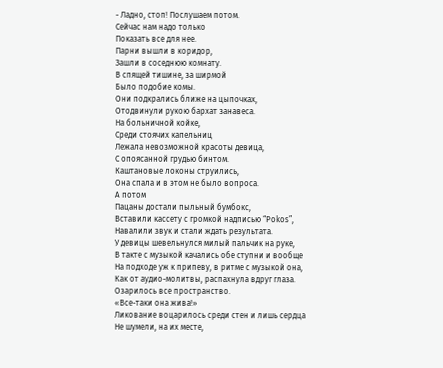- Ладно, стоп! Послушаем потом.
Сейчас нам надо только
Показать все для нее.
Парни вышли в коридор,
Зашли в соседнюю комнату.
В спящей тишине, за ширмой
Было подобие комы.
Они подкрались ближе на цыпочках,
Отодвинули рукою бархат занавеса.
На больничной койке,
Среди стоячих капельниц
Лежала невозможной красоты девица,
С опоясанной грудью бинтом.
Каштановые локоны струились,
Она спала и в этом не было вопроса.
А потом
Пацаны достали пыльный бумбокс,
Вставили кассету с громкой надписью “Pokos”,
Навалили звук и стали ждать результата.
У девицы шевельнулся милый пальчик на руке,
В такте с музыкой качались обе ступни и вообще
На подходе уж к припеву, в ритме с музыкой она,
Как от аудио-молитвы, распахнула вдруг глаза.
Озарилось все пространство.
«Все-таки она жива!»
Ликование воцарилось среди стен и лишь сердца
Не шумели, на их месте,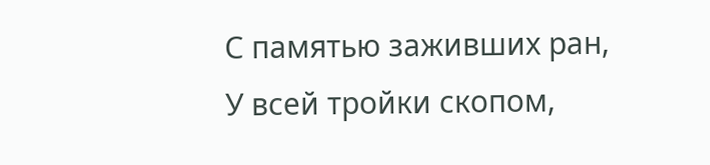С памятью заживших ран,
У всей тройки скопом,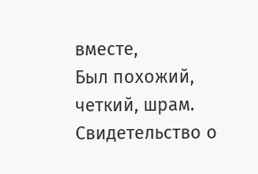вместе,
Был похожий, четкий, шрам.
Свидетельство о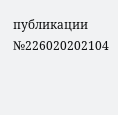публикации №226020202104